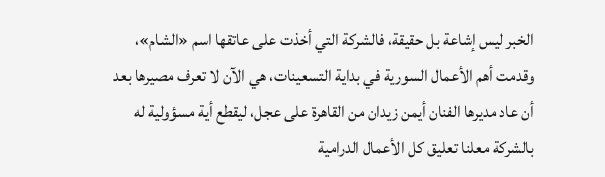الخبر ليس إشاعة بل حقيقة، فالشركة التي أخذت على عاتقها اسم «الشام»، وقدمت أهم الأعمال السورية في بداية التسعينات، هي الآن لا تعرف مصيرها بعد أن عاد مديرها الفنان أيمن زيدان من القاهرة على عجل، ليقطع أية مسؤولية له بالشركة معلنا تعليق كل الأعمال الدرامية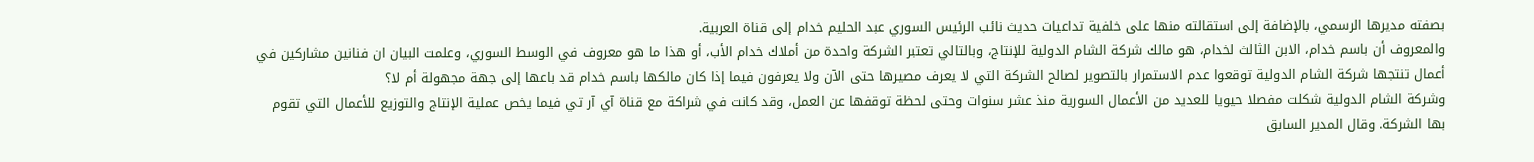بصفته مديرها الرسمي، بالإضافة إلى استقالته منها على خلفية تداعيات حديث نائب الرئيس السوري عبد الحليم خدام إلى قناة العربية.
والمعروف أن باسم خدام، الابن الثالث لخدام، هو مالك شركة الشام الدولية للإنتاج، وبالتالي تعتبر الشركة واحدة من أملاك خدام الأب، أو هذا ما هو معروف في الوسط السوري، وعلمت البيان ان فنانين مشاركين في أعمال تنتجها شركة الشام الدولية توقعوا عدم الاستمرار بالتصوير لصالح الشركة التي لا يعرف مصيرها حتى الآن ولا يعرفون فيما إذا كان مالكها باسم خدام قد باعها إلى جهة مجهولة أم لا؟
وشركة الشام الدولية شكلت مفصلا حيويا للعديد من الأعمال السورية منذ عشر سنوات وحتى لحظة توقفها عن العمل، وقد كانت في شراكة مع قناة آي آر تي فيما يخص عملية الإنتاج والتوزيع للأعمال التي تقوم بها الشركة. وقال المدير السابق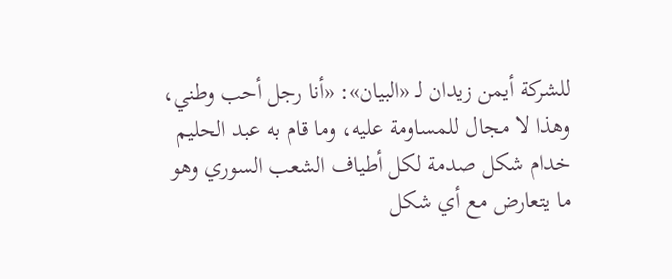للشركة أيمن زيدان لـ «البيان»: «أنا رجل أحب وطني، وهذا لا مجال للمساومة عليه، وما قام به عبد الحليم خدام شكل صدمة لكل أطياف الشعب السوري وهو ما يتعارض مع أي شكل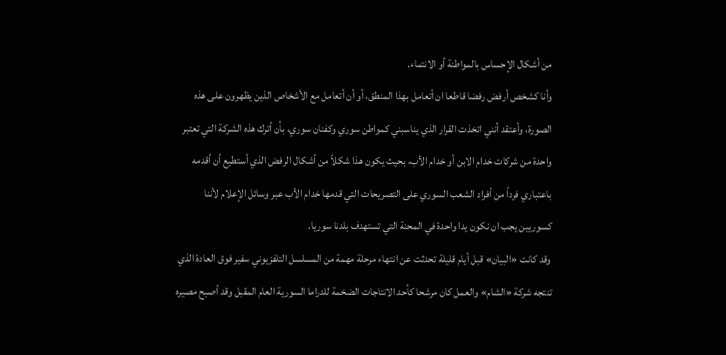من أشكال الإحساس بالمواطنة أو الانتماء.
وأنا كشخص أرفض رفضا قاطعا ان أتعامل بهذا المنطق، أو أن أتعامل مع الأشخاص الذين يظهرون على هذه الصورة، وأعتقد أنني اتخذت القرار الذي يناسبني كمواطن سوري وكفنان سوري، بأن أترك هذه الشركة التي تعتبر واحدة من شركات خدام الابن أو خدام الأب، بحيث يكون هذا شكلاً من أشكال الرفض الذي أستطيع أن أقدمه باعتباري فرداً من أفراد الشعب السوري على التصريحات التي قدمها خدام الأب عبر وسائل الإعلام لأننا كسوريين يجب ان نكون يدا واحدة في المحنة التي تستهدف بلدنا سوريا.
وقد كانت «البيان» قبل أيام قليلة تحدثت عن انتهاء مرحلة مهمة من المسلسل التلفزيوني سفير فوق العادة الذي تنتجه شركة «الشام» والعمل كان مرشحا كأحد الانتاجات الضخمة للدراما السورية العام المقبل وقد أصبح مصيره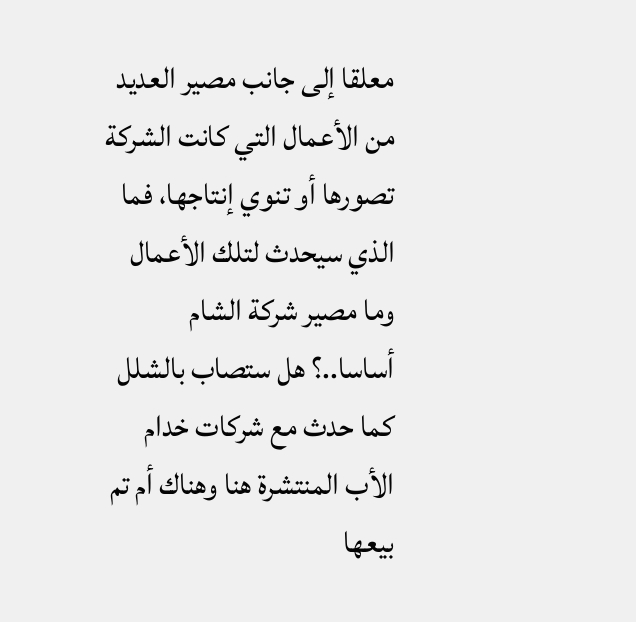معلقا إلى جانب مصير العديد من الأعمال التي كانت الشركة تصورها أو تنوي إنتاجها، فما الذي سيحدث لتلك الأعمال وما مصير شركة الشام أساسا..؟ هل ستصاب بالشلل كما حدث مع شركات خدام الأب المنتشرة هنا وهناك أم تم بيعها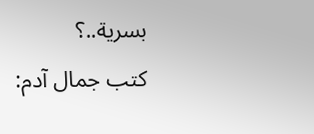بسرية..؟
كتب جمال آدم: